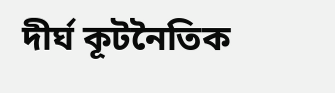দীর্ঘ কূটনৈতিক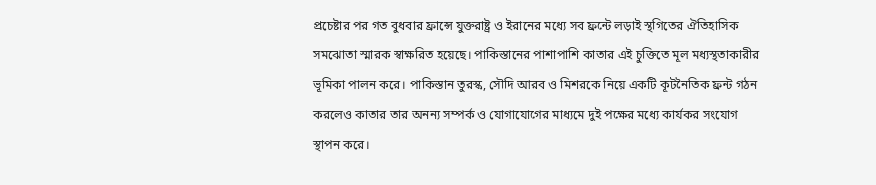প্রচেষ্টার পর গত বুধবার ফ্রান্সে যুক্তরাষ্ট্র ও ইরানের মধ্যে সব ফ্রন্টে লড়াই স্থগিতের ঐতিহাসিক সমঝোতা স্মারক স্বাক্ষরিত হয়েছে। পাকিস্তানের পাশাপাশি কাতার এই চুক্তিতে মূল মধ্যস্থতাকারীর ভূমিকা পালন করে। পাকিস্তান তুরস্ক, সৌদি আরব ও মিশরকে নিয়ে একটি কূটনৈতিক ফ্রন্ট গঠন করলেও কাতার তার অনন্য সম্পর্ক ও যোগাযোগের মাধ্যমে দুই পক্ষের মধ্যে কার্যকর সংযোগ স্থাপন করে।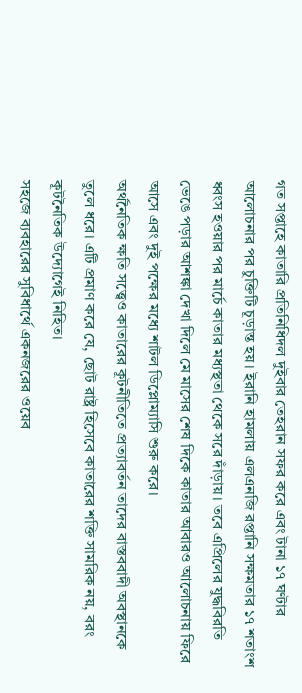গত সপ্তাহে কাতারি প্রতিনিধিদল দুইবার তেহরান সফর করে এবং টানা ১৭ ঘণ্টার আলোচনার পর চুক্তিটি চূড়ান্ত হয়। ইরানি হামলায় এলএনজি রপ্তানি সক্ষমতার ১৭ শতাংশ ধ্বংস হওয়ার পর মার্চে কাতার মধ্যস্থতা থেকে সরে দাঁড়ায়। তবে এপ্রিলের যুদ্ধবিরতি ভেঙে পড়ার আশঙ্কা দেখা দিলে মে মাসের শেষ দিকে কাতার আবারও আলোচনায় ফিরে আসে এবং দুই পক্ষের মধ্যে শাটল ডিপ্লোম্যাসি শুরু করে।
অর্থনৈতিক ক্ষতি সত্ত্বেও কাতারের কূটনীতিতে প্রত্যাবর্তন তাদের বাস্তববাদী অবস্থানকে তুলে ধরে। এটি প্রমাণ করে যে, ছোট রাষ্ট্র হিসেবে কাতারের শক্তি সামরিক নয়, বরং কূটনৈতিক উদ্যোগেই নিহিত।
সহজে ব্যবহারের সুবিধার্থে একনজরের ওয়েব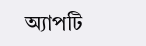অ্যাপটি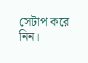সেটাপ করে নিন।